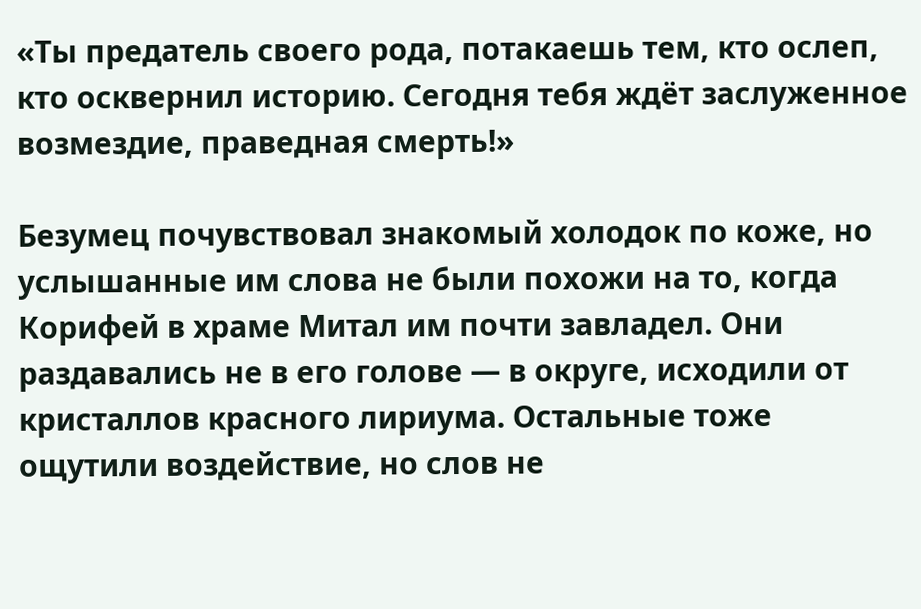«Ты предатель своего рода, потакаешь тем, кто ослеп, кто осквернил историю. Сегодня тебя ждёт заслуженное возмездие, праведная смерть!»

Безумец почувствовал знакомый холодок по коже, но услышанные им слова не были похожи на то, когда Корифей в храме Митал им почти завладел. Они раздавались не в его голове — в округе, исходили от кристаллов красного лириума. Остальные тоже ощутили воздействие, но слов не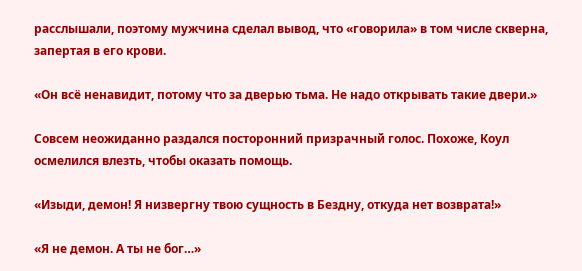расслышали, поэтому мужчина сделал вывод, что «говорила» в том числе скверна, запертая в его крови.

«Он всё ненавидит, потому что за дверью тьма. Не надо открывать такие двери.»

Совсем неожиданно раздался посторонний призрачный голос. Похоже, Коул осмелился влезть, чтобы оказать помощь.

«Изыди, демон! Я низвергну твою сущность в Бездну, откуда нет возврата!»

«Я не демон. А ты не бог…»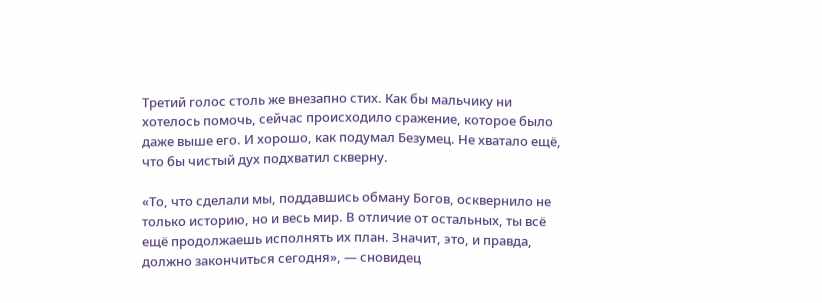Третий голос столь же внезапно стих. Как бы мальчику ни хотелось помочь, сейчас происходило сражение, которое было даже выше его. И хорошо, как подумал Безумец. Не хватало ещё, что бы чистый дух подхватил скверну.

«То, что сделали мы, поддавшись обману Богов, осквернило не только историю, но и весь мир. В отличие от остальных, ты всё ещё продолжаешь исполнять их план. Значит, это, и правда, должно закончиться сегодня», — сновидец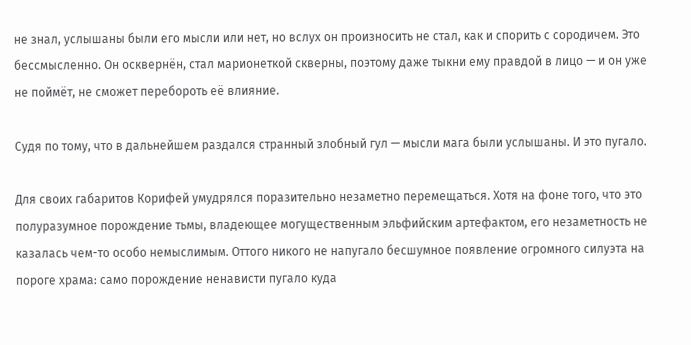не знал, услышаны были его мысли или нет, но вслух он произносить не стал, как и спорить с сородичем. Это бессмысленно. Он осквернён, стал марионеткой скверны, поэтому даже тыкни ему правдой в лицо — и он уже не поймёт, не сможет перебороть её влияние.

Судя по тому, что в дальнейшем раздался странный злобный гул — мысли мага были услышаны. И это пугало.

Для своих габаритов Корифей умудрялся поразительно незаметно перемещаться. Хотя на фоне того, что это полуразумное порождение тьмы, владеющее могущественным эльфийским артефактом, его незаметность не казалась чем-то особо немыслимым. Оттого никого не напугало бесшумное появление огромного силуэта на пороге храма: само порождение ненависти пугало куда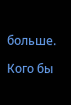больше.

Кого бы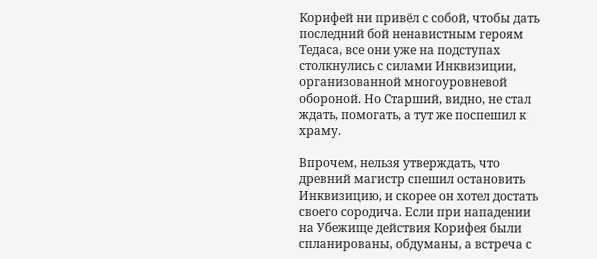Корифей ни привёл с собой, чтобы дать последний бой ненавистным героям Тедаса, все они уже на подступах столкнулись с силами Инквизиции, организованной многоуровневой обороной. Но Старший, видно, не стал ждать, помогать, а тут же поспешил к храму.

Впрочем, нельзя утверждать, что древний магистр спешил остановить Инквизицию, и скорее он хотел достать своего сородича. Если при нападении на Убежище действия Корифея были спланированы, обдуманы, а встреча с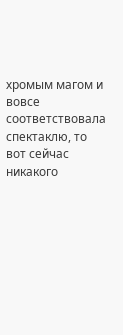хромым магом и вовсе соответствовала спектаклю, то вот сейчас никакого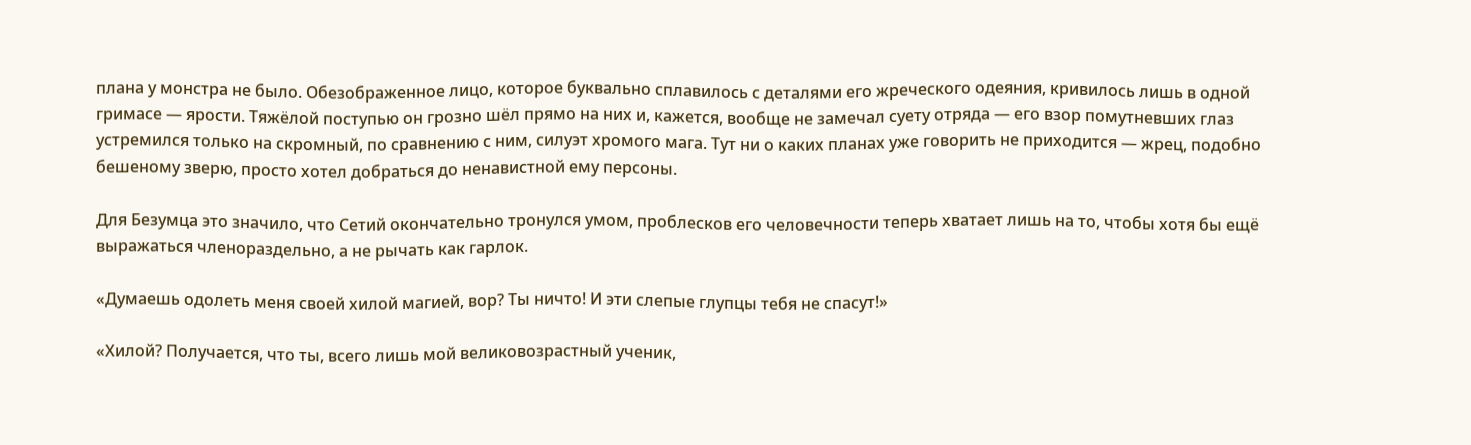плана у монстра не было. Обезображенное лицо, которое буквально сплавилось с деталями его жреческого одеяния, кривилось лишь в одной гримасе — ярости. Тяжёлой поступью он грозно шёл прямо на них и, кажется, вообще не замечал суету отряда — его взор помутневших глаз устремился только на скромный, по сравнению с ним, силуэт хромого мага. Тут ни о каких планах уже говорить не приходится — жрец, подобно бешеному зверю, просто хотел добраться до ненавистной ему персоны.

Для Безумца это значило, что Сетий окончательно тронулся умом, проблесков его человечности теперь хватает лишь на то, чтобы хотя бы ещё выражаться членораздельно, а не рычать как гарлок.

«Думаешь одолеть меня своей хилой магией, вор? Ты ничто! И эти слепые глупцы тебя не спасут!»

«Хилой? Получается, что ты, всего лишь мой великовозрастный ученик,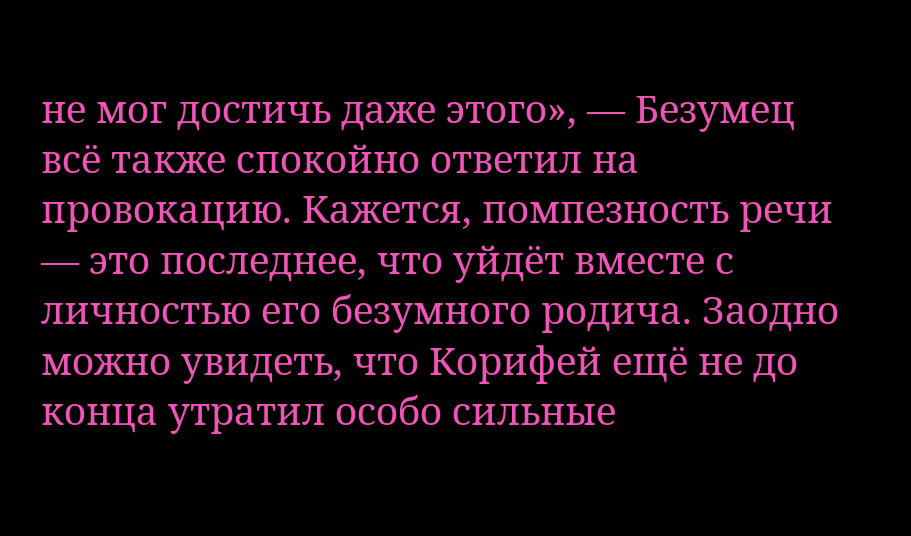не мог достичь даже этого», — Безумец всё также спокойно ответил на провокацию. Кажется, помпезность речи — это последнее, что уйдёт вместе с личностью его безумного родича. Заодно можно увидеть, что Корифей ещё не до конца утратил особо сильные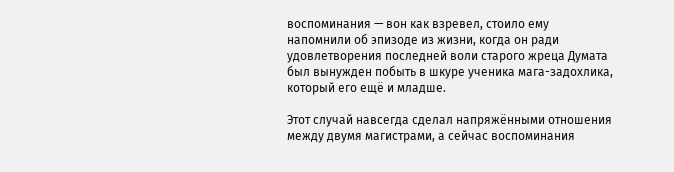воспоминания — вон как взревел, стоило ему напомнили об эпизоде из жизни, когда он ради удовлетворения последней воли старого жреца Думата был вынужден побыть в шкуре ученика мага-задохлика, который его ещё и младше.

Этот случай навсегда сделал напряжёнными отношения между двумя магистрами, а сейчас воспоминания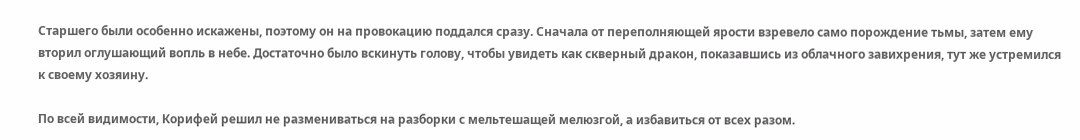Старшего были особенно искажены, поэтому он на провокацию поддался сразу. Сначала от переполняющей ярости взревело само порождение тьмы, затем ему вторил оглушающий вопль в небе. Достаточно было вскинуть голову, чтобы увидеть как скверный дракон, показавшись из облачного завихрения, тут же устремился к своему хозяину.

По всей видимости, Корифей решил не размениваться на разборки с мельтешащей мелюзгой, а избавиться от всех разом.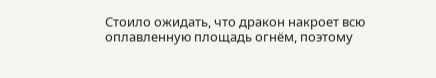Стоило ожидать, что дракон накроет всю оплавленную площадь огнём, поэтому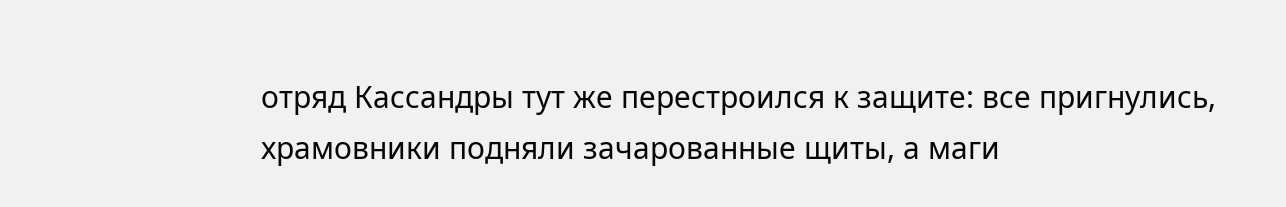отряд Кассандры тут же перестроился к защите: все пригнулись, храмовники подняли зачарованные щиты, а маги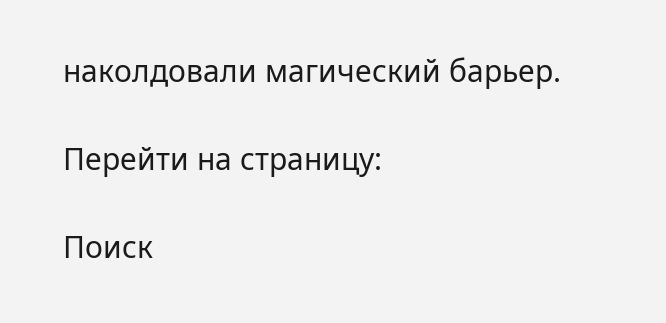наколдовали магический барьер.

Перейти на страницу:

Поиск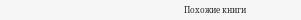Похожие книги